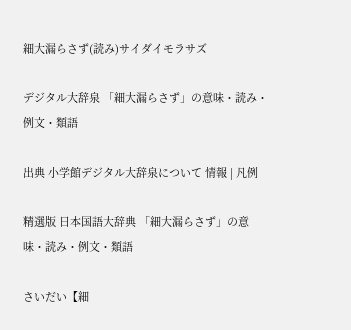細大漏らさず(読み)サイダイモラサズ

デジタル大辞泉 「細大漏らさず」の意味・読み・例文・類語

出典 小学館デジタル大辞泉について 情報 | 凡例

精選版 日本国語大辞典 「細大漏らさず」の意味・読み・例文・類語

さいだい【細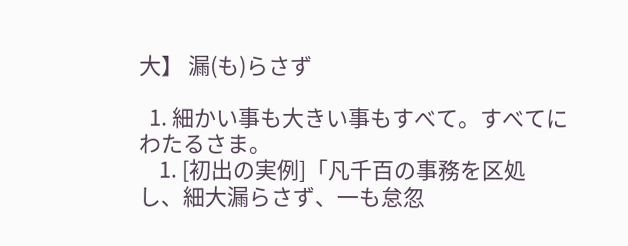大】 漏(も)らさず

  1. 細かい事も大きい事もすべて。すべてにわたるさま。
    1. [初出の実例]「凡千百の事務を区処し、細大漏らさず、一も怠忽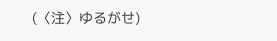(〈注〉ゆるがせ)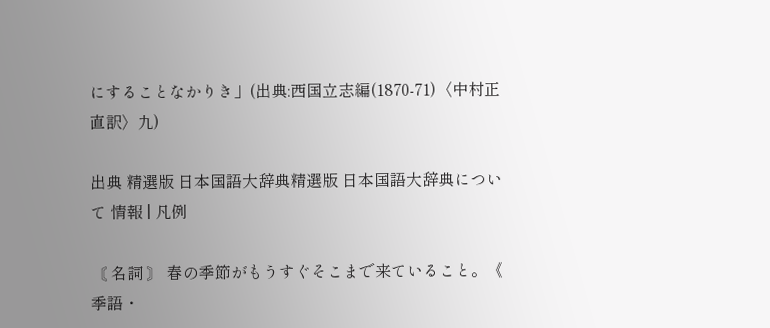にすることなかりき」(出典:西国立志編(1870‐71)〈中村正直訳〉九)

出典 精選版 日本国語大辞典精選版 日本国語大辞典について 情報 | 凡例

〘 名詞 〙 春の季節がもうすぐそこまで来ていること。《 季語・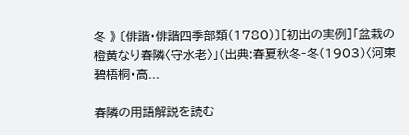冬 》 〔俳諧・俳諧四季部類(1780)〕[初出の実例]「盆栽の橙黄なり春隣〈守水老〉」(出典:春夏秋冬‐冬(1903)〈河東碧梧桐・高...

春隣の用語解説を読む